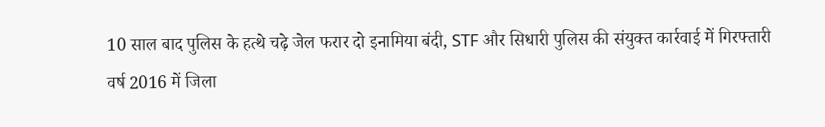10 साल बाद पुलिस के हत्थे चढ़े जेल फरार दो इनामिया बंदी, STF और सिधारी पुलिस की संयुक्त कार्रवाई में गिरफ्तारी
वर्ष 2016 में जिला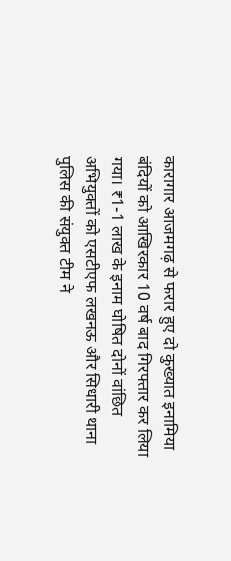कारागार आजमगढ़ से फरार हुए दो कुख्यात इनामिया बंदियों को आखिरकार 10 वर्ष बाद गिरफ्तार कर लिया गया। ₹1-1 लाख के इनाम घोषित दोनों वांछित अभियुक्तों को एसटीएफ लखनऊ और सिधारी थाना पुलिस की संयुक्त टीम ने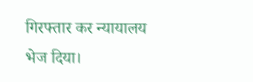गिरफ्तार कर न्यायालय भेज दिया।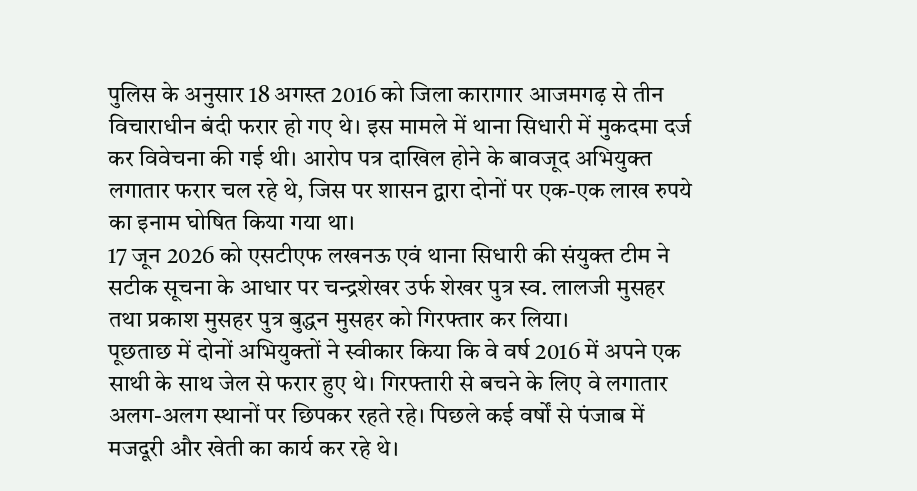पुलिस के अनुसार 18 अगस्त 2016 को जिला कारागार आजमगढ़ से तीन विचाराधीन बंदी फरार हो गए थे। इस मामले में थाना सिधारी में मुकदमा दर्ज कर विवेचना की गई थी। आरोप पत्र दाखिल होने के बावजूद अभियुक्त लगातार फरार चल रहे थे, जिस पर शासन द्वारा दोनों पर एक-एक लाख रुपये का इनाम घोषित किया गया था।
17 जून 2026 को एसटीएफ लखनऊ एवं थाना सिधारी की संयुक्त टीम ने सटीक सूचना के आधार पर चन्द्रशेखर उर्फ शेखर पुत्र स्व. लालजी मुसहर तथा प्रकाश मुसहर पुत्र बुद्धन मुसहर को गिरफ्तार कर लिया।
पूछताछ में दोनों अभियुक्तों ने स्वीकार किया कि वे वर्ष 2016 में अपने एक साथी के साथ जेल से फरार हुए थे। गिरफ्तारी से बचने के लिए वे लगातार अलग-अलग स्थानों पर छिपकर रहते रहे। पिछले कई वर्षों से पंजाब में मजदूरी और खेती का कार्य कर रहे थे।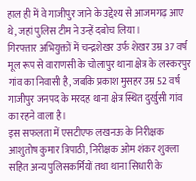हाल ही में वे गाजीपुर जाने के उद्देश्य से आजमगढ़ आए थे, जहां पुलिस टीम ने उन्हें दबोच लिया।
गिरफ्तार अभियुक्तों में चन्द्रशेखर उर्फ शेखर उम्र 37 वर्ष मूल रूप से वाराणसी के चोलापुर थाना क्षेत्र के लस्करपुर गांव का निवासी है, जबकि प्रकाश मुसहर उम्र 52 वर्ष गाजीपुर जनपद के मरदह थाना क्षेत्र स्थित दुर्खुसी गांव का रहने वाला है।
इस सफलता में एसटीएफ लखनऊ के निरीक्षक आशुतोष कुमार त्रिपाठी, निरीक्षक ओम शंकर शुक्ला सहित अन्य पुलिसकर्मियों तथा थाना सिधारी के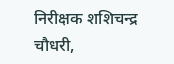निरीक्षक शशिचन्द्र चौधरी,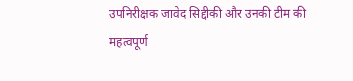उपनिरीक्षक जावेद सिद्दीकी और उनकी टीम की महत्वपूर्ण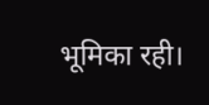भूमिका रही।